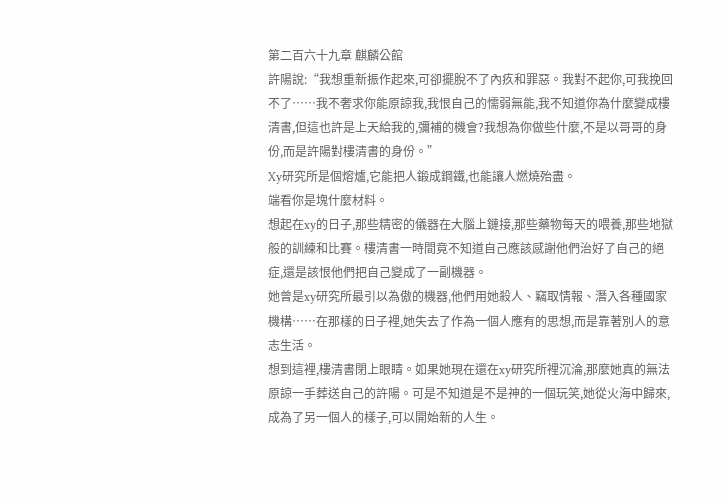第二百六十九章 麒麟公館
許陽說:“我想重新振作起來,可卻擺脫不了內疚和罪惡。我對不起你,可我挽回不了……我不奢求你能原諒我,我恨自己的懦弱無能,我不知道你為什麼變成樓清書,但這也許是上天給我的,彌補的機會?我想為你做些什麼,不是以哥哥的身份,而是許陽對樓清書的身份。”
Xy研究所是個熔爐,它能把人鍛成鋼鐵,也能讓人燃燒殆盡。
端看你是塊什麼材料。
想起在xy的日子,那些精密的儀器在大腦上鏈接,那些藥物每天的喂養,那些地獄般的訓練和比賽。樓清書一時間竟不知道自己應該感謝他們治好了自己的絕症,還是該恨他們把自己變成了一副機器。
她曾是xy研究所最引以為傲的機器,他們用她殺人、竊取情報、潛入各種國家機構……在那樣的日子裡,她失去了作為一個人應有的思想,而是靠著別人的意志生活。
想到這裡,樓清書閉上眼睛。如果她現在還在xy研究所裡沉淪,那麼她真的無法原諒一手葬送自己的許陽。可是不知道是不是神的一個玩笑,她從火海中歸來,成為了另一個人的樣子,可以開始新的人生。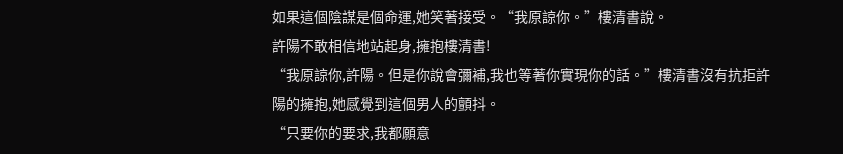如果這個陰謀是個命運,她笑著接受。“我原諒你。”樓清書說。
許陽不敢相信地站起身,擁抱樓清書!
“我原諒你,許陽。但是你說會彌補,我也等著你實現你的話。”樓清書沒有抗拒許陽的擁抱,她感覺到這個男人的顫抖。
“只要你的要求,我都願意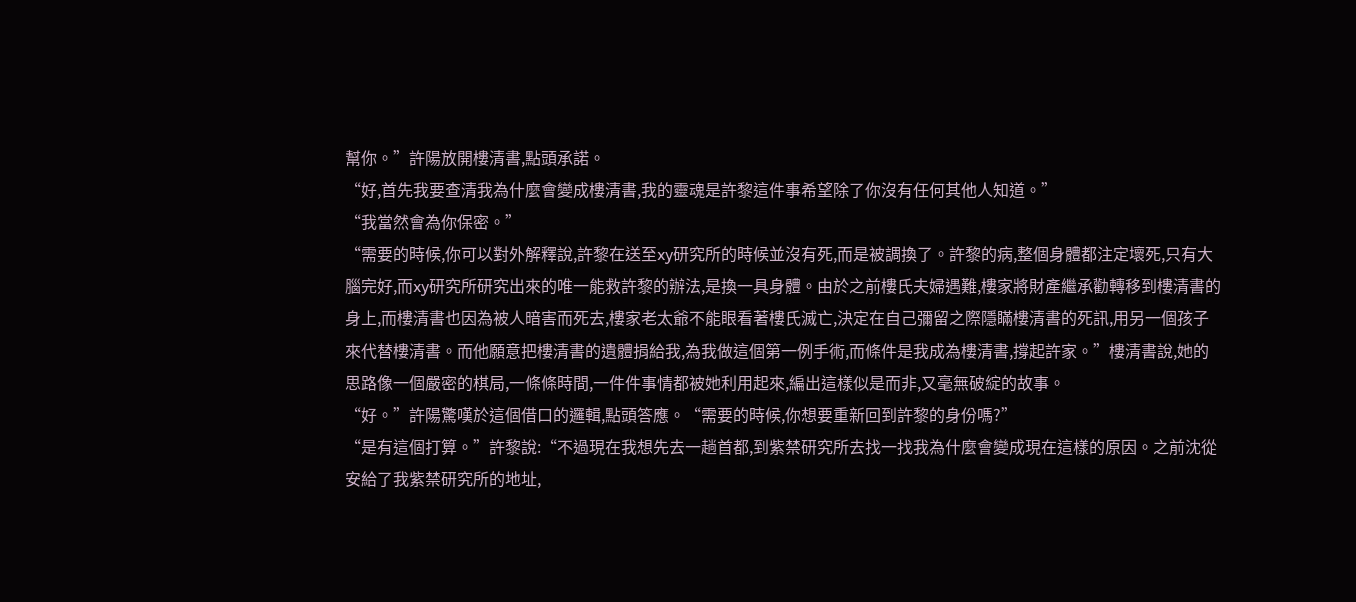幫你。”許陽放開樓清書,點頭承諾。
“好,首先我要查清我為什麼會變成樓清書,我的靈魂是許黎這件事希望除了你沒有任何其他人知道。”
“我當然會為你保密。”
“需要的時候,你可以對外解釋說,許黎在送至xy研究所的時候並沒有死,而是被調換了。許黎的病,整個身體都注定壞死,只有大腦完好,而xy研究所研究出來的唯一能救許黎的辦法,是換一具身體。由於之前樓氏夫婦遇難,樓家將財產繼承勸轉移到樓清書的身上,而樓清書也因為被人暗害而死去,樓家老太爺不能眼看著樓氏滅亡,決定在自己彌留之際隱瞞樓清書的死訊,用另一個孩子來代替樓清書。而他願意把樓清書的遺體捐給我,為我做這個第一例手術,而條件是我成為樓清書,撐起許家。”樓清書說,她的思路像一個嚴密的棋局,一條條時間,一件件事情都被她利用起來,編出這樣似是而非,又毫無破綻的故事。
“好。”許陽驚嘆於這個借口的邏輯,點頭答應。“需要的時候,你想要重新回到許黎的身份嗎?”
“是有這個打算。”許黎說:“不過現在我想先去一趟首都,到紫禁研究所去找一找我為什麼會變成現在這樣的原因。之前沈從安給了我紫禁研究所的地址,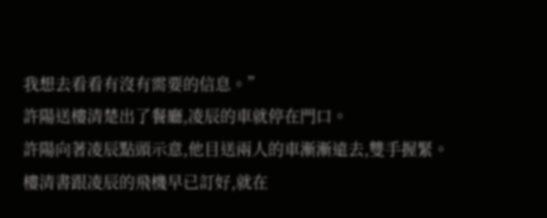我想去看看有沒有需要的信息。”
許陽送樓清楚出了餐廳,凌辰的車就停在門口。
許陽向著凌辰點頭示意,他目送兩人的車漸漸遠去,雙手握緊。
樓清書跟凌辰的飛機早已訂好,就在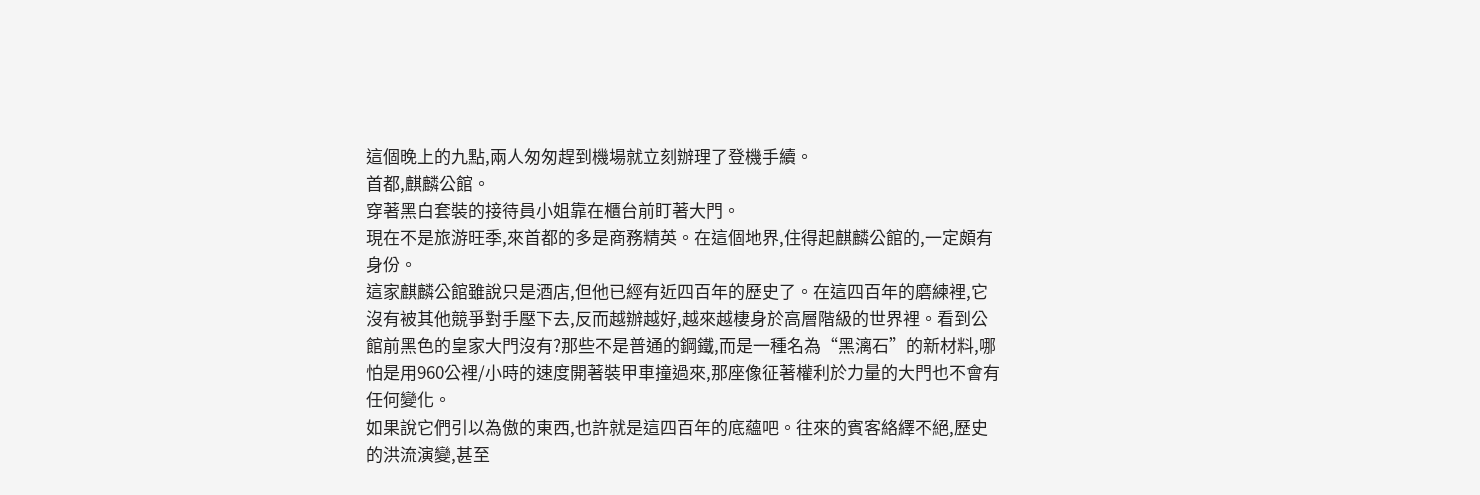這個晚上的九點,兩人匆匆趕到機場就立刻辦理了登機手續。
首都,麒麟公館。
穿著黑白套裝的接待員小姐靠在櫃台前盯著大門。
現在不是旅游旺季,來首都的多是商務精英。在這個地界,住得起麒麟公館的,一定頗有身份。
這家麒麟公館雖說只是酒店,但他已經有近四百年的歷史了。在這四百年的磨練裡,它沒有被其他競爭對手壓下去,反而越辦越好,越來越棲身於高層階級的世界裡。看到公館前黑色的皇家大門沒有?那些不是普通的鋼鐵,而是一種名為“黑漓石”的新材料,哪怕是用960公裡/小時的速度開著裝甲車撞過來,那座像征著權利於力量的大門也不會有任何變化。
如果說它們引以為傲的東西,也許就是這四百年的底蘊吧。往來的賓客絡繹不絕,歷史的洪流演變,甚至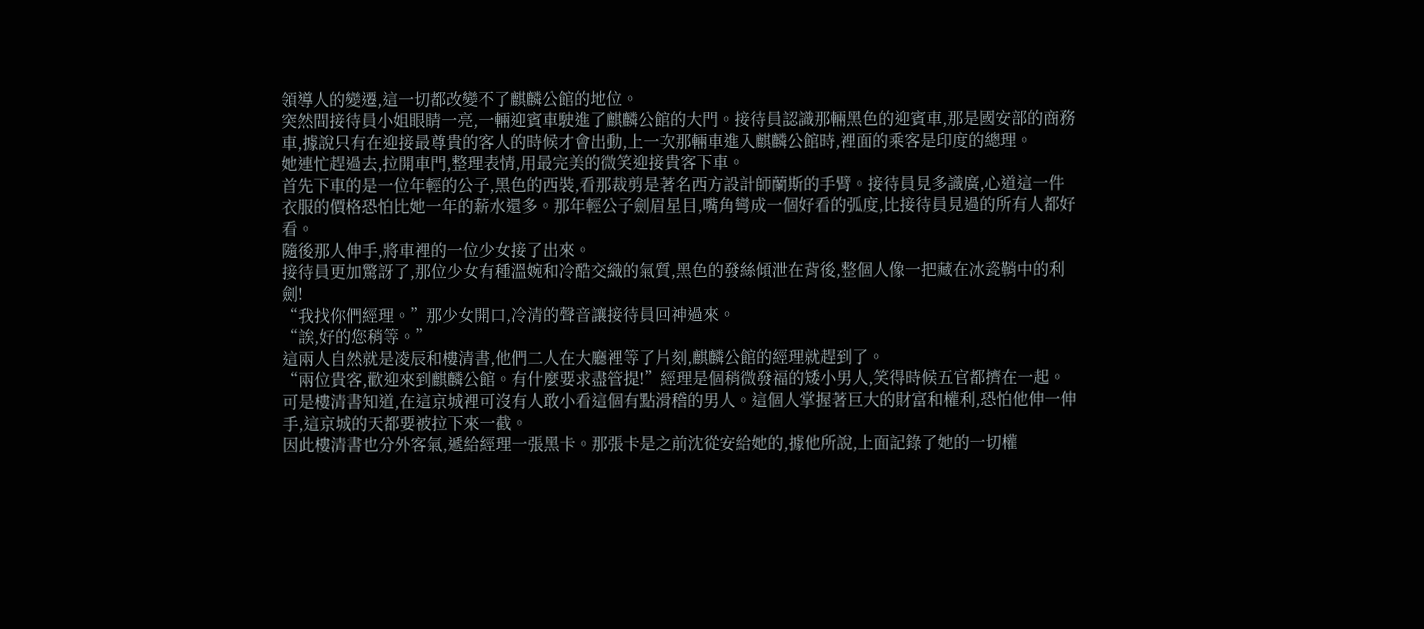領導人的變遷,這一切都改變不了麒麟公館的地位。
突然間接待員小姐眼睛一亮,一輛迎賓車駛進了麒麟公館的大門。接待員認識那輛黑色的迎賓車,那是國安部的商務車,據說只有在迎接最尊貴的客人的時候才會出動,上一次那輛車進入麒麟公館時,裡面的乘客是印度的總理。
她連忙趕過去,拉開車門,整理表情,用最完美的微笑迎接貴客下車。
首先下車的是一位年輕的公子,黑色的西裝,看那裁剪是著名西方設計師蘭斯的手臂。接待員見多識廣,心道這一件衣服的價格恐怕比她一年的薪水還多。那年輕公子劍眉星目,嘴角彎成一個好看的弧度,比接待員見過的所有人都好看。
隨後那人伸手,將車裡的一位少女接了出來。
接待員更加驚訝了,那位少女有種溫婉和冷酷交織的氣質,黑色的發絲傾泄在背後,整個人像一把藏在冰瓷鞘中的利劍!
“我找你們經理。”那少女開口,冷清的聲音讓接待員回神過來。
“誒,好的您稍等。”
這兩人自然就是凌辰和樓清書,他們二人在大廳裡等了片刻,麒麟公館的經理就趕到了。
“兩位貴客,歡迎來到麒麟公館。有什麼要求盡管提!”經理是個稍微發福的矮小男人,笑得時候五官都擠在一起。
可是樓清書知道,在這京城裡可沒有人敢小看這個有點滑稽的男人。這個人掌握著巨大的財富和權利,恐怕他伸一伸手,這京城的天都要被拉下來一截。
因此樓清書也分外客氣,遞給經理一張黑卡。那張卡是之前沈從安給她的,據他所說,上面記錄了她的一切權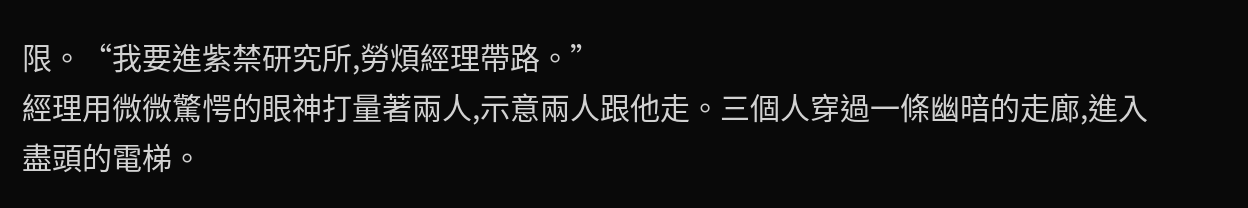限。“我要進紫禁研究所,勞煩經理帶路。”
經理用微微驚愕的眼神打量著兩人,示意兩人跟他走。三個人穿過一條幽暗的走廊,進入盡頭的電梯。